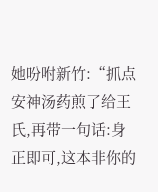她吩咐新竹:“抓点安神汤药煎了给王氏,再带一句话:身正即可,这本非你的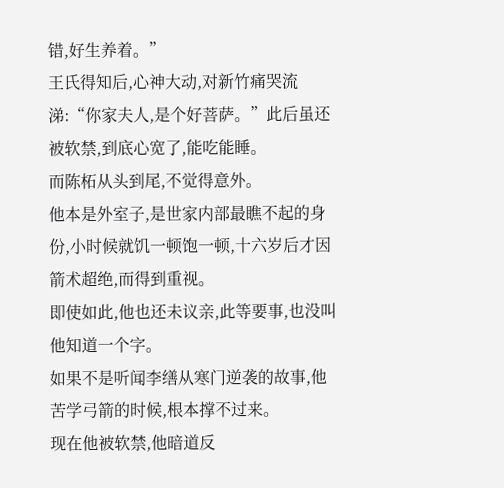错,好生养着。”
王氏得知后,心神大动,对新竹痛哭流涕:“你家夫人,是个好菩萨。”此后虽还被软禁,到底心宽了,能吃能睡。
而陈柘从头到尾,不觉得意外。
他本是外室子,是世家内部最瞧不起的身份,小时候就饥一顿饱一顿,十六岁后才因箭术超绝,而得到重视。
即使如此,他也还未议亲,此等要事,也没叫他知道一个字。
如果不是听闻李缮从寒门逆袭的故事,他苦学弓箭的时候,根本撑不过来。
现在他被软禁,他暗道反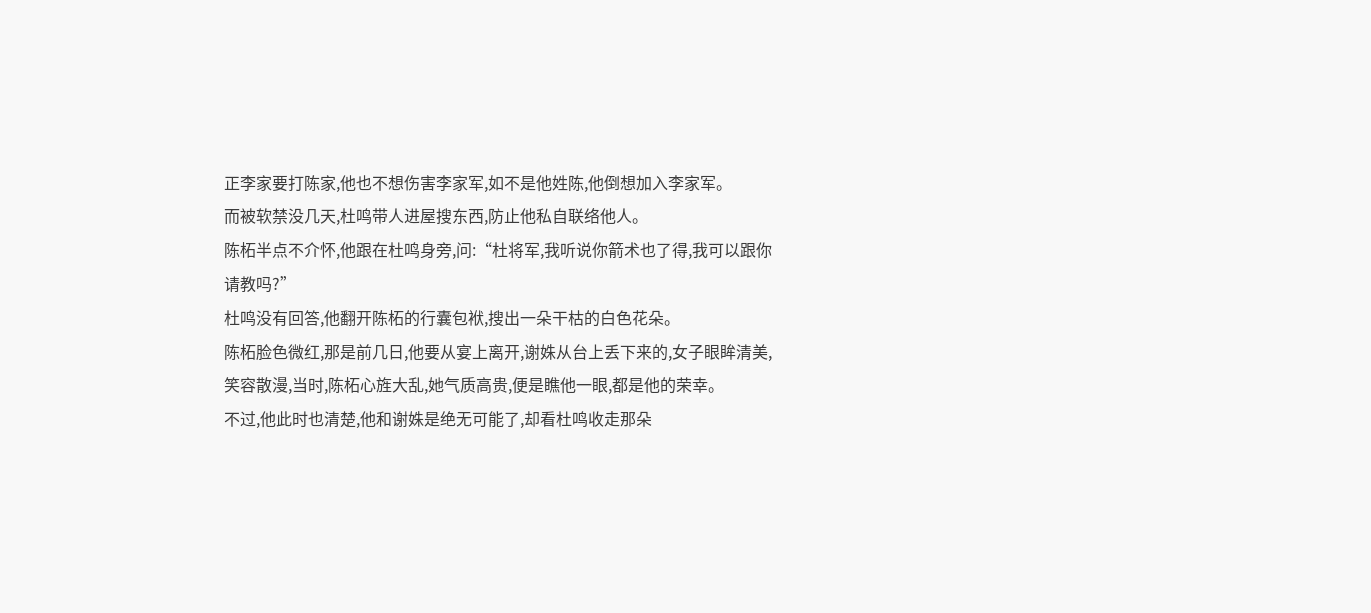正李家要打陈家,他也不想伤害李家军,如不是他姓陈,他倒想加入李家军。
而被软禁没几天,杜鸣带人进屋搜东西,防止他私自联络他人。
陈柘半点不介怀,他跟在杜鸣身旁,问:“杜将军,我听说你箭术也了得,我可以跟你请教吗?”
杜鸣没有回答,他翻开陈柘的行囊包袱,搜出一朵干枯的白色花朵。
陈柘脸色微红,那是前几日,他要从宴上离开,谢姝从台上丢下来的,女子眼眸清美,笑容散漫,当时,陈柘心旌大乱,她气质高贵,便是瞧他一眼,都是他的荣幸。
不过,他此时也清楚,他和谢姝是绝无可能了,却看杜鸣收走那朵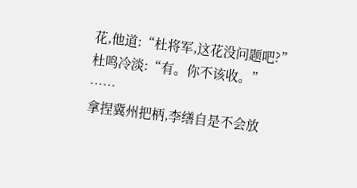花,他道:“杜将军,这花没问题吧?”
杜鸣冷淡:“有。你不该收。”
……
拿捏冀州把柄,李缮自是不会放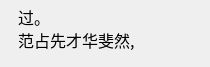过。
范占先才华斐然,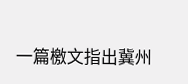一篇檄文指出冀州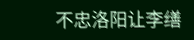不忠洛阳让李缮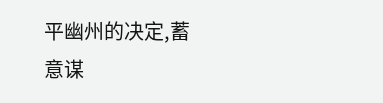平幽州的决定,蓄意谋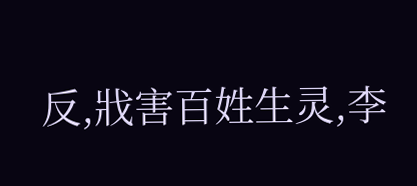反,戕害百姓生灵,李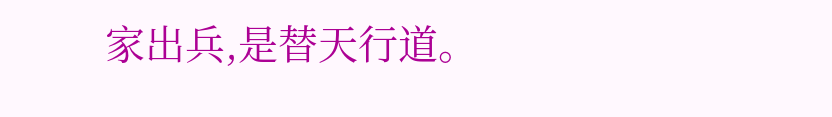家出兵,是替天行道。